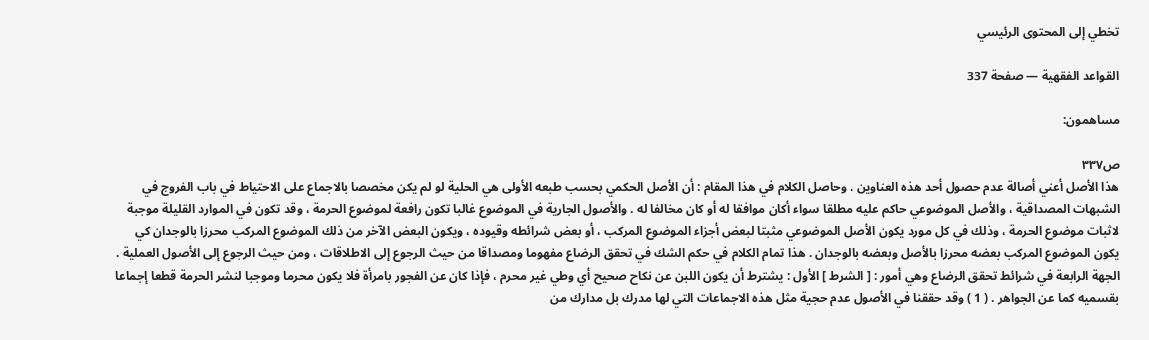تخطي إلى المحتوى الرئيسي

القواعد الفقهية — صفحة 337

مساهمون:

ص٣٣٧
هذا الأصل أعني أصالة عدم حصول أحد هذه العناوين . وحاصل الكلام في هذا المقام : أن الأصل الحكمي بحسب طبعه الأولى هي الحلية لو لم يكن مخصصا بالاجماع على الاحتياط في باب الفروج في الشبهات المصداقية ، والأصل الموضوعي حاكم عليه مطلقا سواء أكان موافقا له أو كان مخالفا له . والأصول الجارية في الموضوع غالبا تكون رافعة لموضوع الحرمة ، وقد تكون في الموارد القليلة موجبة لاثبات موضوع الحرمة ، وذلك في كل مورد يكون الأصل الموضوعي مثبتا لبعض أجزاء الموضوع المركب ، أو بعض شرائطه وقيوده ، ويكون البعض الآخر من ذلك الموضوع المركب محرزا بالوجدان كي يكون الموضوع المركب بعضه محرزا بالأصل وبعضه بالوجدان . هذا تمام الكلام في حكم الشك في تحقق الرضاع مفهوما ومصداقا من حيث الرجوع إلى الاطلاقات ، ومن حيث الرجوع إلى الأصول العملية . الجهة الرابعة في شرائط تحقق الرضاع وهي أمور : [ الشرط ] الأول : يشترط أن يكون اللبن عن نكاح صحيح أي وطي غير محرم ، فإذا كان عن الفجور بامرأة فلا يكون محرما وموجبا لنشر الحرمة قطعا إجماعا بقسميه كما عن الجواهر . ( 1 ) وقد حققنا في الأصول عدم حجية مثل هذه الاجماعات التي لها مدرك بل مدارك من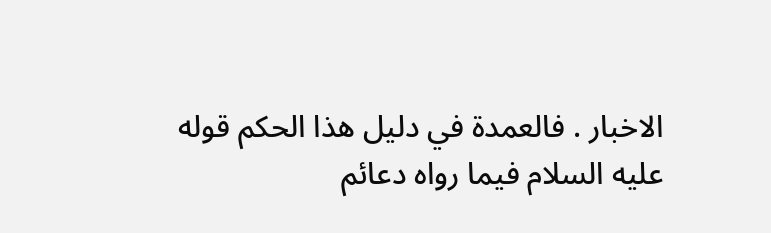الاخبار . فالعمدة في دليل هذا الحكم قوله عليه السلام فيما رواه دعائم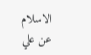الاسلام عن علي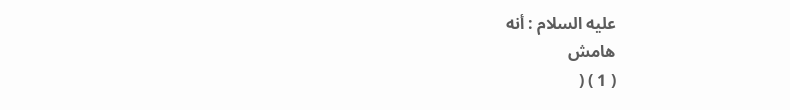عليه السلام : أنه
هامش
( 1 ) (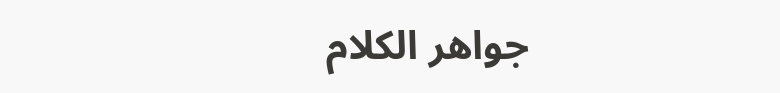جواهر الكلام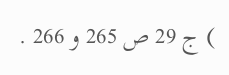) ج 29 ص 265 و 266 .